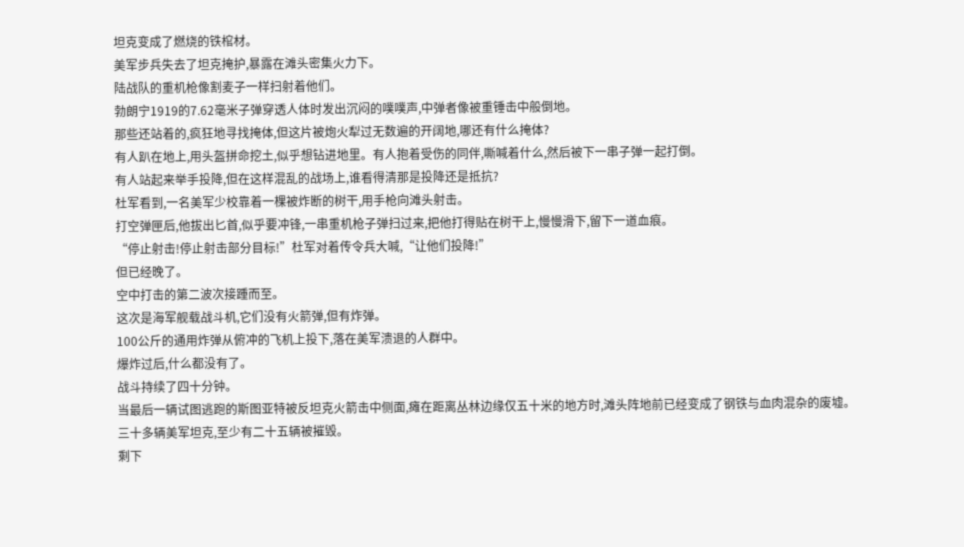坦克变成了燃烧的铁棺材。
美军步兵失去了坦克掩护,暴露在滩头密集火力下。
陆战队的重机枪像割麦子一样扫射着他们。
勃朗宁1919的7.62毫米子弹穿透人体时发出沉闷的噗噗声,中弹者像被重锤击中般倒地。
那些还站着的,疯狂地寻找掩体,但这片被炮火犁过无数遍的开阔地,哪还有什么掩体?
有人趴在地上,用头盔拼命挖土,似乎想钻进地里。有人抱着受伤的同伴,嘶喊着什么,然后被下一串子弹一起打倒。
有人站起来举手投降,但在这样混乱的战场上,谁看得清那是投降还是抵抗?
杜军看到,一名美军少校靠着一棵被炸断的树干,用手枪向滩头射击。
打空弹匣后,他拔出匕首,似乎要冲锋,一串重机枪子弹扫过来,把他打得贴在树干上,慢慢滑下,留下一道血痕。
“停止射击!停止射击部分目标!”杜军对着传令兵大喊,“让他们投降!”
但已经晚了。
空中打击的第二波次接踵而至。
这次是海军舰载战斗机,它们没有火箭弹,但有炸弹。
100公斤的通用炸弹从俯冲的飞机上投下,落在美军溃退的人群中。
爆炸过后,什么都没有了。
战斗持续了四十分钟。
当最后一辆试图逃跑的斯图亚特被反坦克火箭击中侧面,瘫在距离丛林边缘仅五十米的地方时,滩头阵地前已经变成了钢铁与血肉混杂的废墟。
三十多辆美军坦克,至少有二十五辆被摧毁。
剩下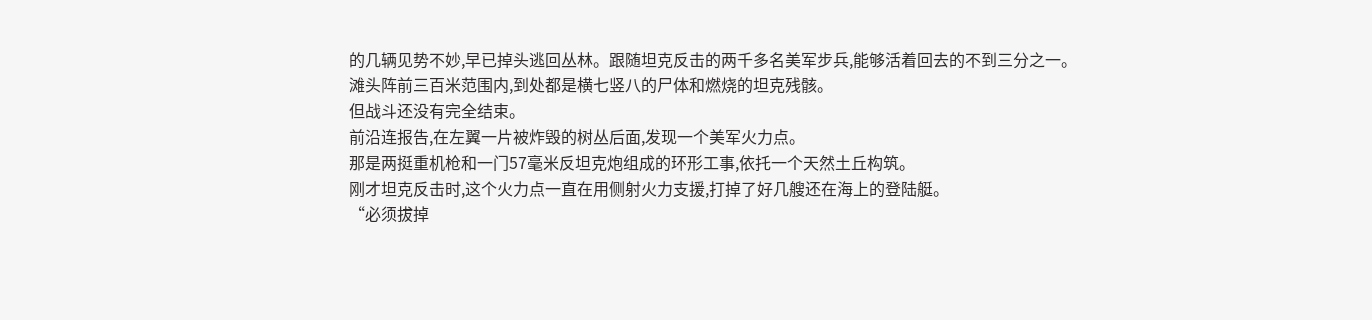的几辆见势不妙,早已掉头逃回丛林。跟随坦克反击的两千多名美军步兵,能够活着回去的不到三分之一。
滩头阵前三百米范围内,到处都是横七竖八的尸体和燃烧的坦克残骸。
但战斗还没有完全结束。
前沿连报告,在左翼一片被炸毁的树丛后面,发现一个美军火力点。
那是两挺重机枪和一门57毫米反坦克炮组成的环形工事,依托一个天然土丘构筑。
刚才坦克反击时,这个火力点一直在用侧射火力支援,打掉了好几艘还在海上的登陆艇。
“必须拔掉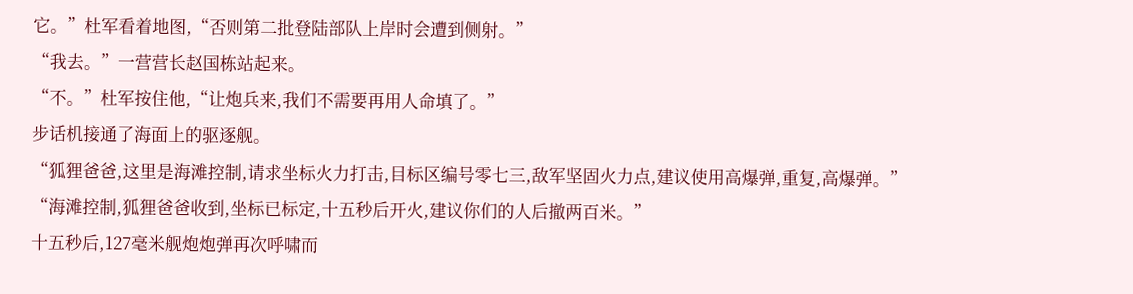它。”杜军看着地图,“否则第二批登陆部队上岸时会遭到侧射。”
“我去。”一营营长赵国栋站起来。
“不。”杜军按住他,“让炮兵来,我们不需要再用人命填了。”
步话机接通了海面上的驱逐舰。
“狐狸爸爸,这里是海滩控制,请求坐标火力打击,目标区编号零七三,敌军坚固火力点,建议使用高爆弹,重复,高爆弹。”
“海滩控制,狐狸爸爸收到,坐标已标定,十五秒后开火,建议你们的人后撤两百米。”
十五秒后,127毫米舰炮炮弹再次呼啸而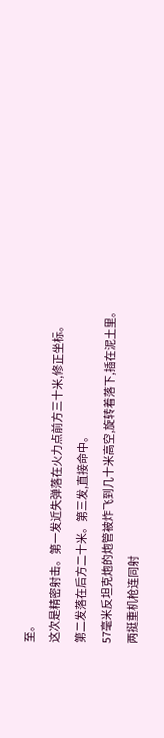至。
这次是精密射击。第一发近失弹落在火力点前方三十米,修正坐标。
第二发落在后方二十米。第三发,直接命中。
57毫米反坦克炮的炮管被炸飞到几十米高空,旋转着落下,插在泥土里。
两挺重机枪连同射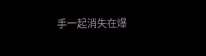手一起消失在爆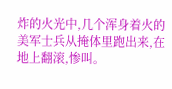炸的火光中,几个浑身着火的美军士兵从掩体里跑出来,在地上翻滚,惨叫。